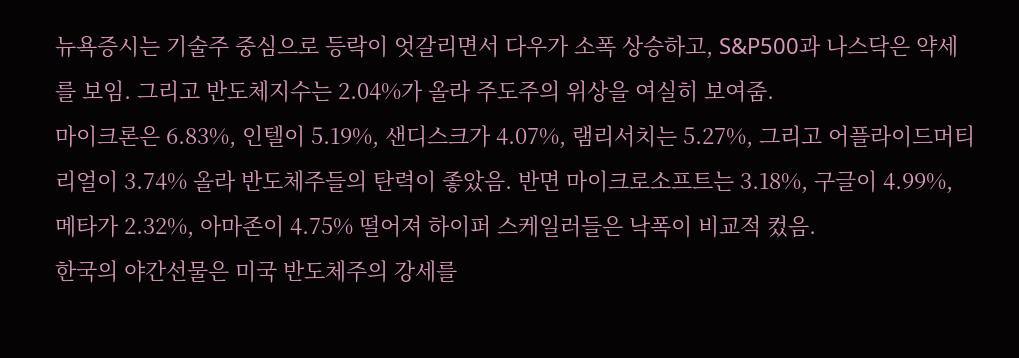뉴욕증시는 기술주 중심으로 등락이 엇갈리면서 다우가 소폭 상승하고, S&P500과 나스닥은 약세를 보임. 그리고 반도체지수는 2.04%가 올라 주도주의 위상을 여실히 보여줌.
마이크론은 6.83%, 인텔이 5.19%, 샌디스크가 4.07%, 램리서치는 5.27%, 그리고 어플라이드머티리얼이 3.74% 올라 반도체주들의 탄력이 좋았음. 반면 마이크로소프트는 3.18%, 구글이 4.99%, 메타가 2.32%, 아마존이 4.75% 떨어져 하이퍼 스케일러들은 낙폭이 비교적 컸음.
한국의 야간선물은 미국 반도체주의 강세를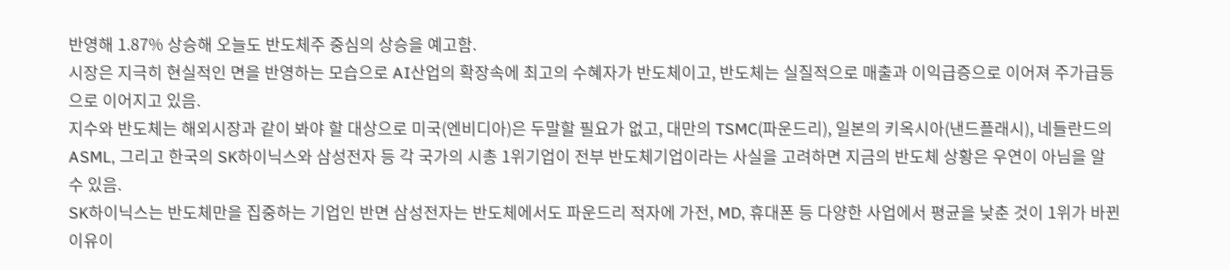반영해 1.87% 상승해 오늘도 반도체주 중심의 상승을 예고함.
시장은 지극히 현실적인 면을 반영하는 모습으로 AI산업의 확장속에 최고의 수혜자가 반도체이고, 반도체는 실질적으로 매출과 이익급증으로 이어져 주가급등으로 이어지고 있음.
지수와 반도체는 해외시장과 같이 봐야 할 대상으로 미국(엔비디아)은 두말할 필요가 없고, 대만의 TSMC(파운드리), 일본의 키옥시아(낸드플래시), 네들란드의 ASML, 그리고 한국의 SK하이닉스와 삼성전자 등 각 국가의 시총 1위기업이 전부 반도체기업이라는 사실을 고려하면 지금의 반도체 상황은 우연이 아님을 알 수 있음.
SK하이닉스는 반도체만을 집중하는 기업인 반면 삼성전자는 반도체에서도 파운드리 적자에 가전, MD, 휴대폰 등 다양한 사업에서 평균을 낮춘 것이 1위가 바뀐 이유이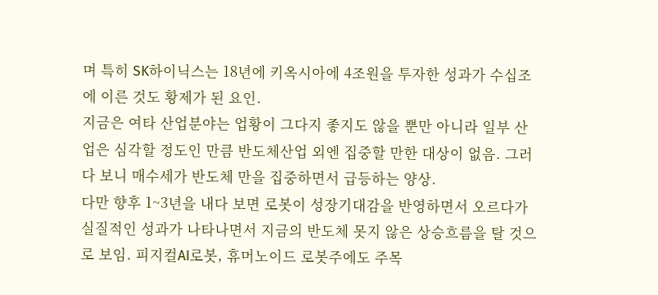며 특히 SK하이닉스는 18년에 키옥시아에 4조원을 투자한 성과가 수십조에 이른 것도 황제가 된 요인.
지금은 여타 산업분야는 업황이 그다지 좋지도 않을 뿐만 아니라 일부 산업은 심각할 정도인 만큼 반도체산업 외엔 집중할 만한 대상이 없음. 그러다 보니 매수세가 반도체 만을 집중하면서 급등하는 양상.
다만 향후 1~3년을 내다 보면 로봇이 성장기대감을 반영하면서 오르다가 실질적인 성과가 나타나면서 지금의 반도체 못지 않은 상승흐름을 탈 것으로 보임. 피지컬AI로봇, 휴머노이드 로봇주에도 주목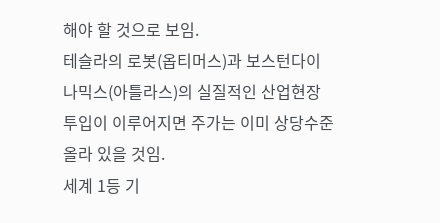해야 할 것으로 보임.
테슬라의 로봇(옵티머스)과 보스턴다이나믹스(아틀라스)의 실질적인 산업현장 투입이 이루어지면 주가는 이미 상당수준 올라 있을 것임.
세계 1등 기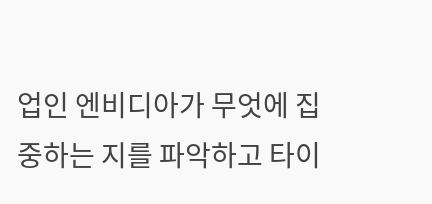업인 엔비디아가 무엇에 집중하는 지를 파악하고 타이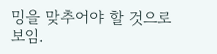밍을 맞추어야 할 것으로 보임.